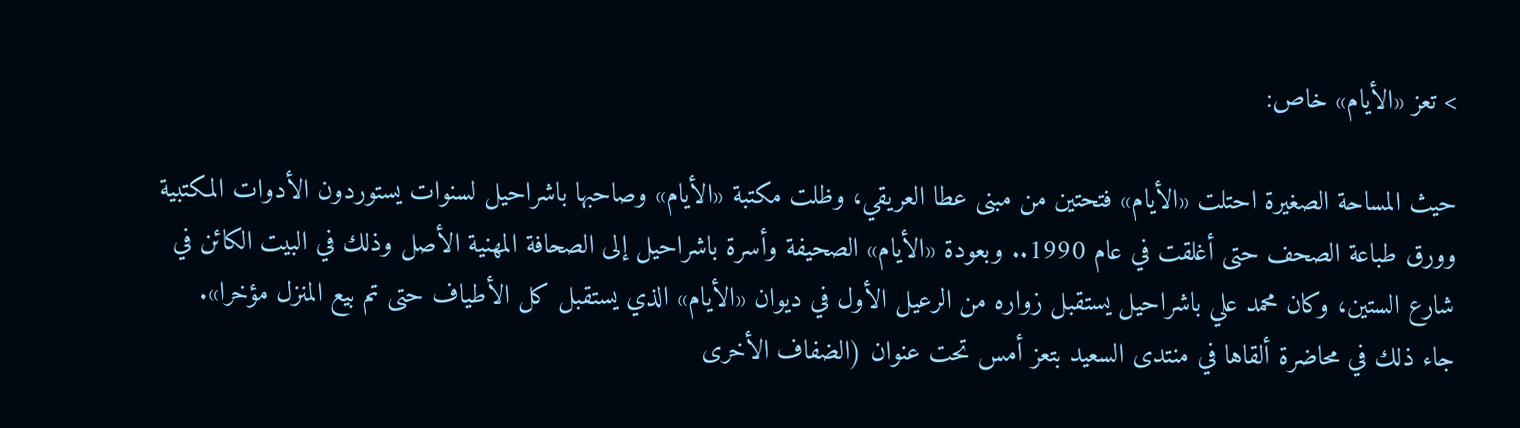> تعز «الأيام» خاص:

حيث المساحة الصغيرة احتلت «الأيام» فتحتين من مبنى عطا العريقي، وظلت مكتبة «الأيام» وصاحبها باشراحيل لسنوات يستوردون الأدوات المكتبية وورق طباعة الصحف حتى أغلقت في عام 1990.. وبعودة «الأيام» الصحيفة وأسرة باشراحيل إلى الصحافة المهنية الأصل وذلك في البيت الكائن في شارع الستين، وكان محمد علي باشراحيل يستقبل زواره من الرعيل الأول في ديوان «الأيام» الذي يستقبل كل الأطياف حتى تم بيع المنزل مؤخرا».
جاء ذلك في محاضرة ألقاها في منتدى السعيد بتعز أمس تحت عنوان (الضفاف الأخرى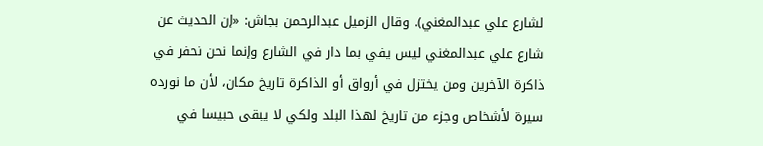لشارع علي عبدالمغني). وقال الزميل عبدالرحمن بجاش: «إن الحديث عن شارع علي عبدالمغني ليس يفي بما دار في الشارع وإنما نحن نحفر في ذاكرة الآخرين ومن يختزل في أرواق أو الذاكرة تاريخ مكان، لأن ما نورده سيرة لأشخاص وجزء من تاريخ لهذا البلد ولكي لا يبقى حبيسا في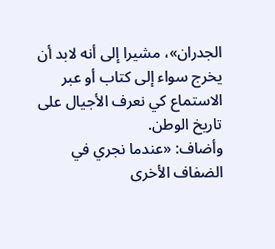الجدران»، مشيرا إلى أنه لابد أن يخرج سواء إلى كتاب أو عبر الاستماع كي نعرف الأجيال على تاريخ الوطن.
وأضاف: «عندما نجري في الضفاف الأخرى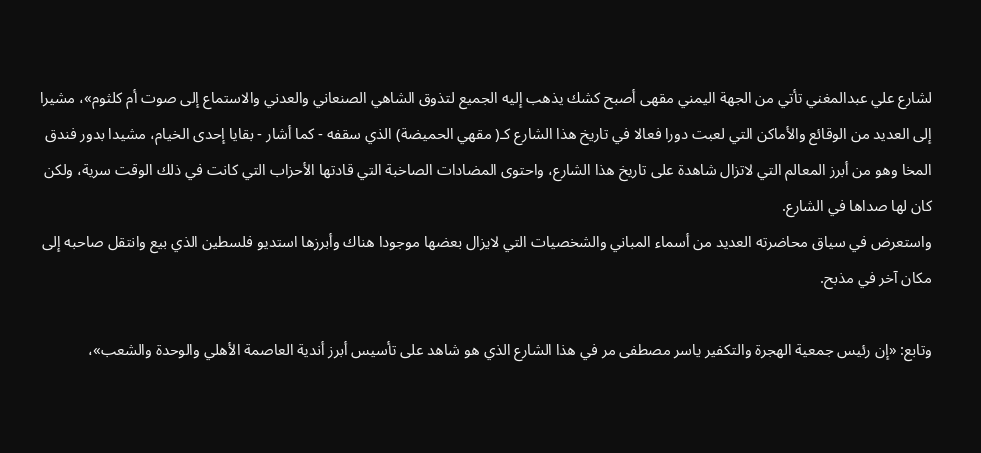لشارع علي عبدالمغني تأتي من الجهة اليمني مقهى أصبح كشك يذهب إليه الجميع لتذوق الشاهي الصنعاني والعدني والاستماع إلى صوت أم كلثوم»، مشيرا إلى العديد من الوقائع والأماكن التي لعبت دورا فعالا في تاريخ هذا الشارع كـ( مقهي الحميضة) الذي سقفه - كما أشار - بقايا إحدى الخيام، مشيدا بدور فندق المخا وهو من أبرز المعالم التي لاتزال شاهدة على تاريخ هذا الشارع، واحتوى المضادات الصاخبة التي قادتها الأحزاب التي كانت في ذلك الوقت سرية، ولكن كان لها صداها في الشارع.
واستعرض في سياق محاضرته العديد من أسماء المباني والشخصيات التي لايزال بعضها موجودا هناك وأبرزها استديو فلسطين الذي بيع وانتقل صاحبه إلى مكان آخر في مذبح.

وتابع: «إن رئيس جمعية الهجرة والتكفير ياسر مصطفى مر في هذا الشارع الذي هو شاهد على تأسيس أبرز أندية العاصمة الأهلي والوحدة والشعب»،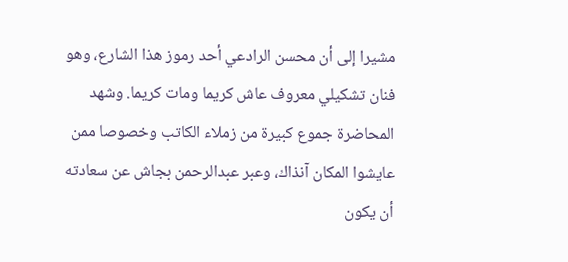مشيرا إلى أن محسن الرادعي أحد رموز هذا الشارع، وهو فنان تشكيلي معروف عاش كريما ومات كريما. وشهد المحاضرة جموع كبيرة من زملاء الكاتب وخصوصا ممن عايشوا المكان آنذاك، وعبر عبدالرحمن بجاش عن سعادته أن يكون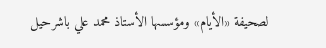لصحيفة «الأيام» ومؤسسها الأستاذ محمد علي باشرحيل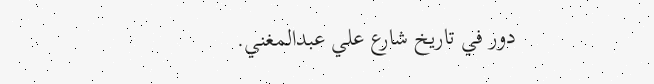دور في تاريخ شارع علي عبدالمغني.